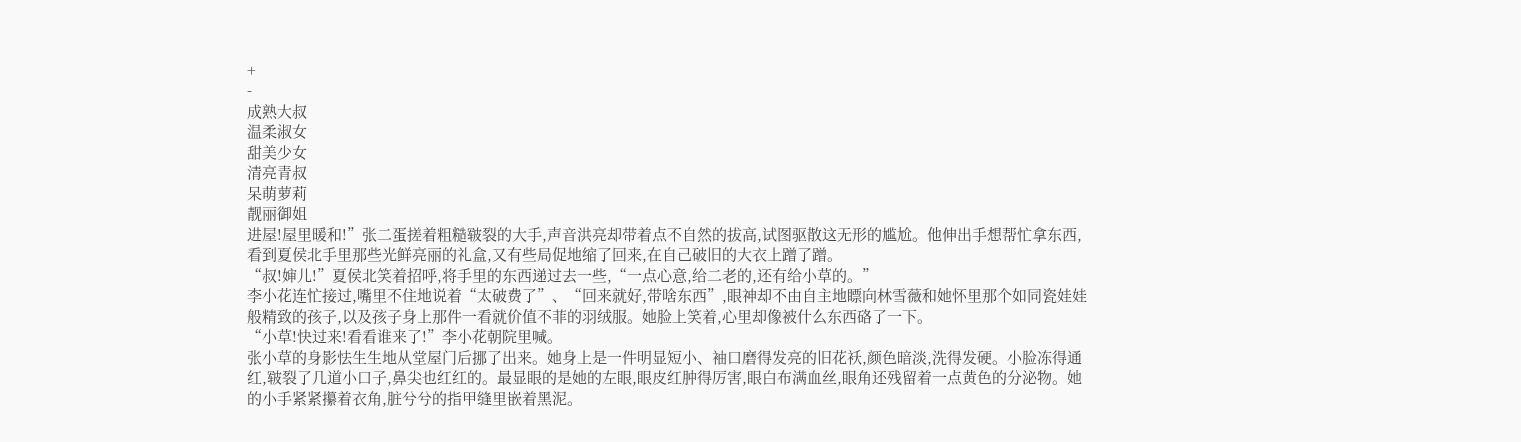+
-
成熟大叔
温柔淑女
甜美少女
清亮青叔
呆萌萝莉
靓丽御姐
进屋!屋里暖和!”张二蛋搓着粗糙皲裂的大手,声音洪亮却带着点不自然的拔高,试图驱散这无形的尴尬。他伸出手想帮忙拿东西,看到夏侯北手里那些光鲜亮丽的礼盒,又有些局促地缩了回来,在自己破旧的大衣上蹭了蹭。
“叔!婶儿!”夏侯北笑着招呼,将手里的东西递过去一些,“一点心意,给二老的,还有给小草的。”
李小花连忙接过,嘴里不住地说着“太破费了”、“回来就好,带啥东西”,眼神却不由自主地瞟向林雪薇和她怀里那个如同瓷娃娃般精致的孩子,以及孩子身上那件一看就价值不菲的羽绒服。她脸上笑着,心里却像被什么东西硌了一下。
“小草!快过来!看看谁来了!”李小花朝院里喊。
张小草的身影怯生生地从堂屋门后挪了出来。她身上是一件明显短小、袖口磨得发亮的旧花袄,颜色暗淡,洗得发硬。小脸冻得通红,皲裂了几道小口子,鼻尖也红红的。最显眼的是她的左眼,眼皮红肿得厉害,眼白布满血丝,眼角还残留着一点黄色的分泌物。她的小手紧紧攥着衣角,脏兮兮的指甲缝里嵌着黑泥。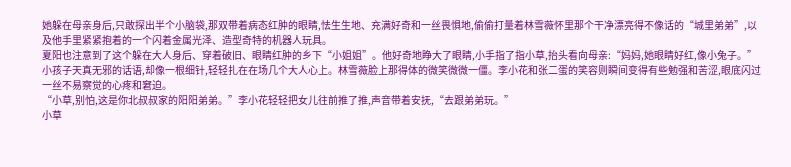她躲在母亲身后,只敢探出半个小脑袋,那双带着病态红肿的眼睛,怯生生地、充满好奇和一丝畏惧地,偷偷打量着林雪薇怀里那个干净漂亮得不像话的“城里弟弟”,以及他手里紧紧抱着的一个闪着金属光泽、造型奇特的机器人玩具。
夏阳也注意到了这个躲在大人身后、穿着破旧、眼睛红肿的乡下“小姐姐”。他好奇地睁大了眼睛,小手指了指小草,抬头看向母亲:“妈妈,她眼睛好红,像小兔子。”
小孩子天真无邪的话语,却像一根细针,轻轻扎在在场几个大人心上。林雪薇脸上那得体的微笑微微一僵。李小花和张二蛋的笑容则瞬间变得有些勉强和苦涩,眼底闪过一丝不易察觉的心疼和窘迫。
“小草,别怕,这是你北叔叔家的阳阳弟弟。”李小花轻轻把女儿往前推了推,声音带着安抚,“去跟弟弟玩。”
小草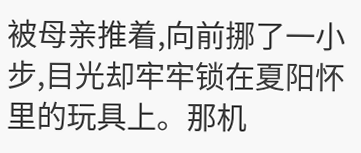被母亲推着,向前挪了一小步,目光却牢牢锁在夏阳怀里的玩具上。那机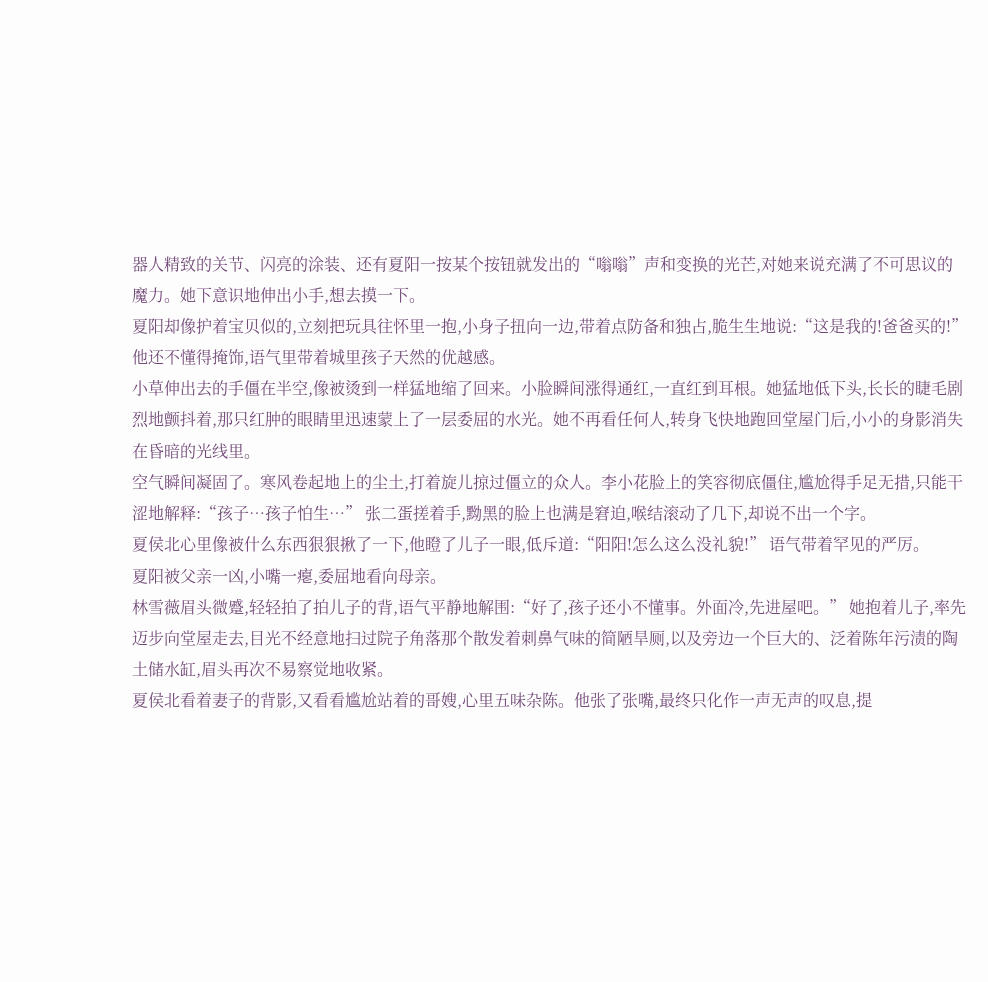器人精致的关节、闪亮的涂装、还有夏阳一按某个按钮就发出的“嗡嗡”声和变换的光芒,对她来说充满了不可思议的魔力。她下意识地伸出小手,想去摸一下。
夏阳却像护着宝贝似的,立刻把玩具往怀里一抱,小身子扭向一边,带着点防备和独占,脆生生地说:“这是我的!爸爸买的!” 他还不懂得掩饰,语气里带着城里孩子天然的优越感。
小草伸出去的手僵在半空,像被烫到一样猛地缩了回来。小脸瞬间涨得通红,一直红到耳根。她猛地低下头,长长的睫毛剧烈地颤抖着,那只红肿的眼睛里迅速蒙上了一层委屈的水光。她不再看任何人,转身飞快地跑回堂屋门后,小小的身影消失在昏暗的光线里。
空气瞬间凝固了。寒风卷起地上的尘土,打着旋儿掠过僵立的众人。李小花脸上的笑容彻底僵住,尴尬得手足无措,只能干涩地解释:“孩子…孩子怕生…” 张二蛋搓着手,黝黑的脸上也满是窘迫,喉结滚动了几下,却说不出一个字。
夏侯北心里像被什么东西狠狠揪了一下,他瞪了儿子一眼,低斥道:“阳阳!怎么这么没礼貌!” 语气带着罕见的严厉。
夏阳被父亲一凶,小嘴一瘪,委屈地看向母亲。
林雪薇眉头微蹙,轻轻拍了拍儿子的背,语气平静地解围:“好了,孩子还小不懂事。外面冷,先进屋吧。” 她抱着儿子,率先迈步向堂屋走去,目光不经意地扫过院子角落那个散发着刺鼻气味的简陋旱厕,以及旁边一个巨大的、泛着陈年污渍的陶土储水缸,眉头再次不易察觉地收紧。
夏侯北看着妻子的背影,又看看尴尬站着的哥嫂,心里五味杂陈。他张了张嘴,最终只化作一声无声的叹息,提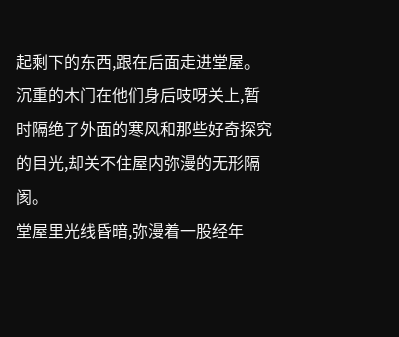起剩下的东西,跟在后面走进堂屋。沉重的木门在他们身后吱呀关上,暂时隔绝了外面的寒风和那些好奇探究的目光,却关不住屋内弥漫的无形隔阂。
堂屋里光线昏暗,弥漫着一股经年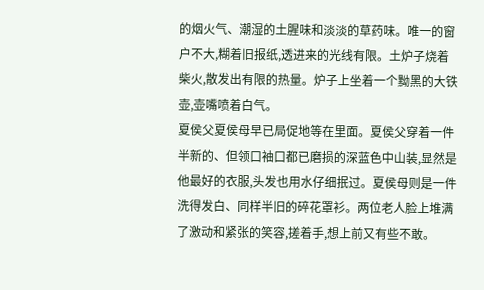的烟火气、潮湿的土腥味和淡淡的草药味。唯一的窗户不大,糊着旧报纸,透进来的光线有限。土炉子烧着柴火,散发出有限的热量。炉子上坐着一个黝黑的大铁壶,壶嘴喷着白气。
夏侯父夏侯母早已局促地等在里面。夏侯父穿着一件半新的、但领口袖口都已磨损的深蓝色中山装,显然是他最好的衣服,头发也用水仔细抿过。夏侯母则是一件洗得发白、同样半旧的碎花罩衫。两位老人脸上堆满了激动和紧张的笑容,搓着手,想上前又有些不敢。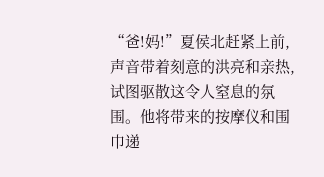“爸!妈!”夏侯北赶紧上前,声音带着刻意的洪亮和亲热,试图驱散这令人窒息的氛围。他将带来的按摩仪和围巾递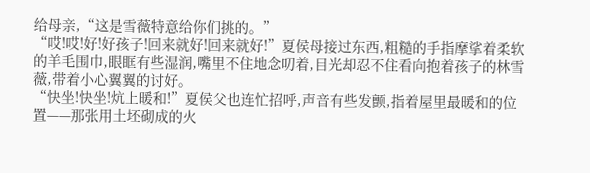给母亲,“这是雪薇特意给你们挑的。”
“哎!哎!好!好孩子!回来就好!回来就好!”夏侯母接过东西,粗糙的手指摩挲着柔软的羊毛围巾,眼眶有些湿润,嘴里不住地念叨着,目光却忍不住看向抱着孩子的林雪薇,带着小心翼翼的讨好。
“快坐!快坐!炕上暖和!”夏侯父也连忙招呼,声音有些发颤,指着屋里最暖和的位置——那张用土坯砌成的火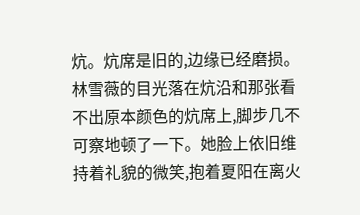炕。炕席是旧的,边缘已经磨损。
林雪薇的目光落在炕沿和那张看不出原本颜色的炕席上,脚步几不可察地顿了一下。她脸上依旧维持着礼貌的微笑,抱着夏阳在离火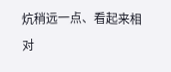炕稍远一点、看起来相对